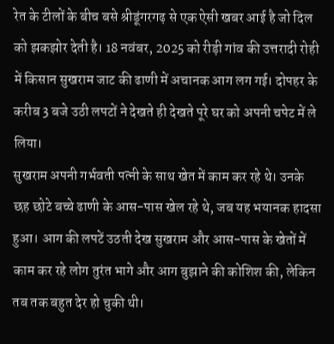रेत के टीलों के बीच बसे श्रीडूंगरगढ़ से एक ऐसी खबर आई है जो दिल को झकझोर देती है। 18 नवंबर, 2025 को रीड़ी गांव की उत्तरादी रोही में किसान सुखराम जाट की ढाणी में अचानक आग लग गई। दोपहर के करीब 3 बजे उठी लपटों ने देखते ही देखते पूरे घर को अपनी चपेट में ले लिया।
सुखराम अपनी गर्भवती पत्नी के साथ खेत में काम कर रहे थे। उनके छह छोटे बच्चे ढाणी के आस-पास खेल रहे थे, जब यह भयानक हादसा हुआ। आग की लपटें उठती देख सुखराम और आस-पास के खेतों में काम कर रहे लोग तुरंत भागे और आग बुझाने की कोशिश की, लेकिन तब तक बहुत देर हो चुकी थी।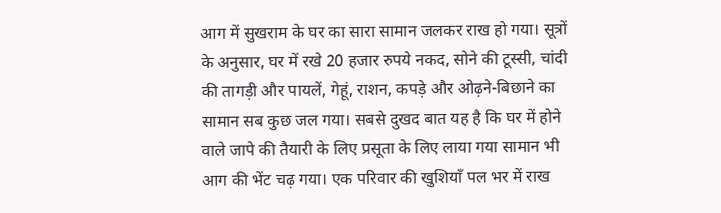आग में सुखराम के घर का सारा सामान जलकर राख हो गया। सूत्रों के अनुसार, घर में रखे 20 हजार रुपये नकद, सोने की टूस्सी, चांदी की तागड़ी और पायलें, गेहूं, राशन, कपड़े और ओढ़ने-बिछाने का सामान सब कुछ जल गया। सबसे दुखद बात यह है कि घर में होने वाले जापे की तैयारी के लिए प्रसूता के लिए लाया गया सामान भी आग की भेंट चढ़ गया। एक परिवार की खुशियाँ पल भर में राख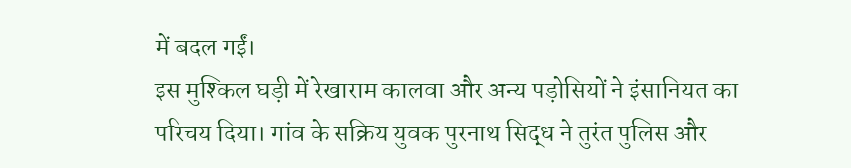में बदल गईं।
इस मुश्किल घड़ी में रेखाराम कालवा और अन्य पड़ोसियों ने इंसानियत का परिचय दिया। गांव के सक्रिय युवक पुरनाथ सिद्ध ने तुरंत पुलिस और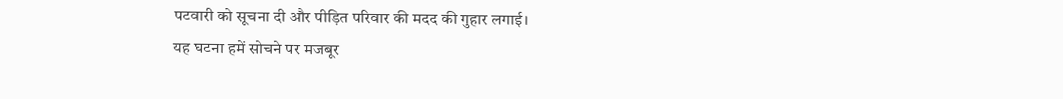पटवारी को सूचना दी और पीड़ित परिवार की मदद की गुहार लगाई।
यह घटना हमें सोचने पर मजबूर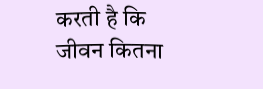करती है कि जीवन कितना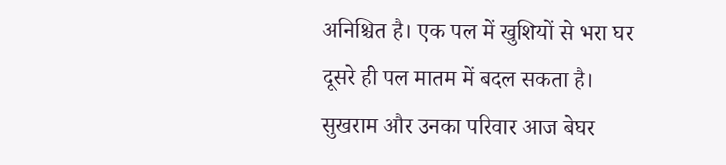अनिश्चित है। एक पल में खुशियों से भरा घर दूसरे ही पल मातम में बदल सकता है। सुखराम और उनका परिवार आज बेघर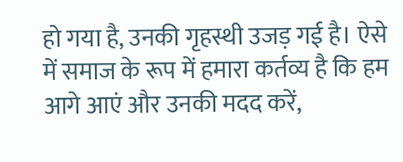हो गया है, उनकी गृहस्थी उजड़ गई है। ऐसे में समाज के रूप में हमारा कर्तव्य है कि हम आगे आएं और उनकी मदद करें,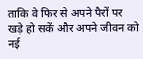ताकि वे फिर से अपने पैरों पर खड़े हो सकें और अपने जीवन को नई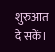शुरुआत दे सकें।